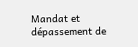Mandat et dépassement de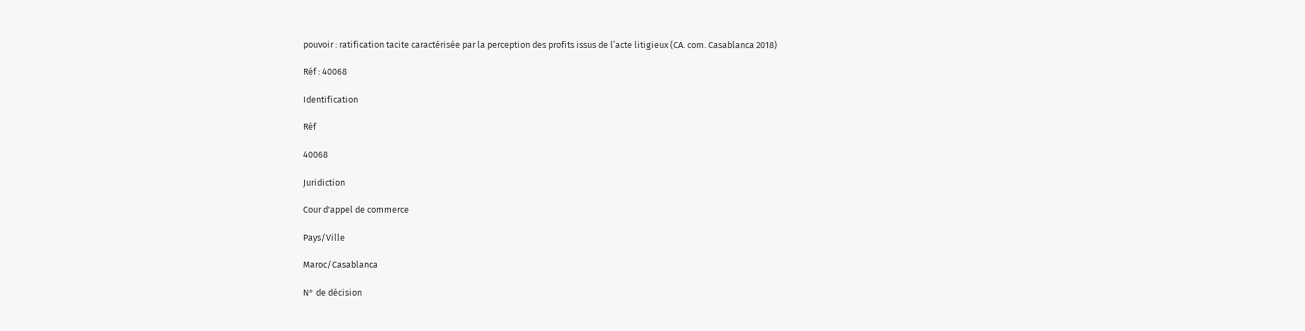pouvoir : ratification tacite caractérisée par la perception des profits issus de l’acte litigieux (CA. com. Casablanca 2018)

Réf : 40068

Identification

Réf

40068

Juridiction

Cour d'appel de commerce

Pays/Ville

Maroc/Casablanca

N° de décision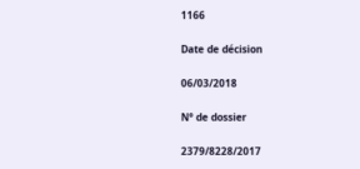1166

Date de décision

06/03/2018

N° de dossier

2379/8228/2017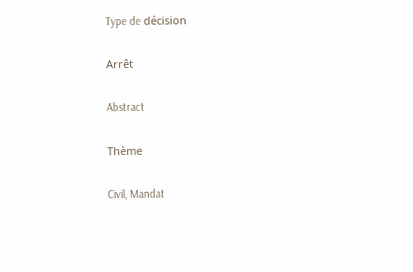Type de décision

Arrêt

Abstract

Thème

Civil, Mandat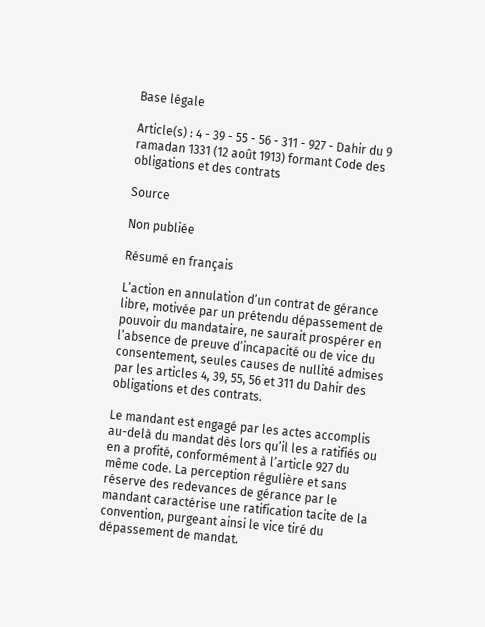Base légale

Article(s) : 4 - 39 - 55 - 56 - 311 - 927 - Dahir du 9 ramadan 1331 (12 août 1913) formant Code des obligations et des contrats

Source

Non publiée

Résumé en français

L’action en annulation d’un contrat de gérance libre, motivée par un prétendu dépassement de pouvoir du mandataire, ne saurait prospérer en l’absence de preuve d’incapacité ou de vice du consentement, seules causes de nullité admises par les articles 4, 39, 55, 56 et 311 du Dahir des obligations et des contrats.

Le mandant est engagé par les actes accomplis au-delà du mandat dès lors qu’il les a ratifiés ou en a profité, conformément à l’article 927 du même code. La perception régulière et sans réserve des redevances de gérance par le mandant caractérise une ratification tacite de la convention, purgeant ainsi le vice tiré du dépassement de mandat.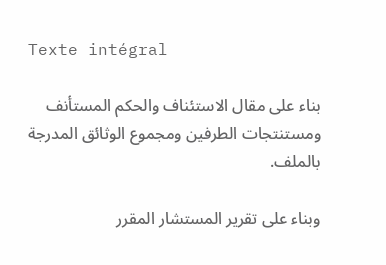Texte intégral

بناء على مقال الاستئناف والحكم المستأنف ومستنتجات الطرفين ومجموع الوثائق المدرجة بالملف.

وبناء على تقرير المستشار المقرر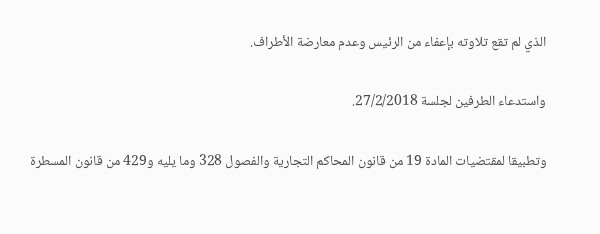الذي لم تقع تلاوته بإعفاء من الرئيس وعدم معارضة الأطراف.

واستدعاء الطرفين لجلسة 27/2/2018.

وتطبيقا لمقتضيات المادة 19 من قانون المحاكم التجارية والفصول 328 وما يليه و429 من قانون المسطرة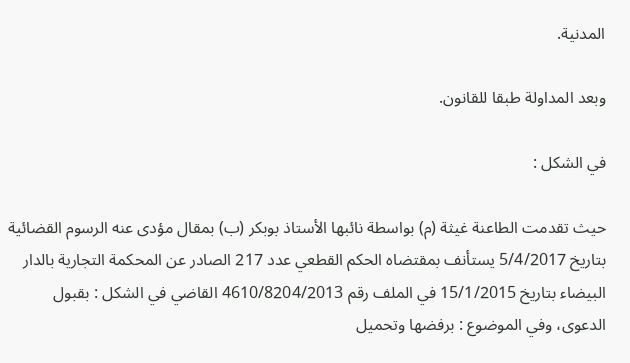المدنية.

وبعد المداولة طبقا للقانون.

في الشكل :

حيث تقدمت الطاعنة غيثة (م) بواسطة نائبها الأستاذ بوبكر (ب) بمقال مؤدى عنه الرسوم القضائية بتاريخ 5/4/2017 يستأنف بمقتضاه الحكم القطعي عدد 217 الصادر عن المحكمة التجارية بالدار البيضاء بتاريخ 15/1/2015 في الملف رقم 4610/8204/2013 القاضي في الشكل : بقبول الدعوى، وفي الموضوع : برفضها وتحميل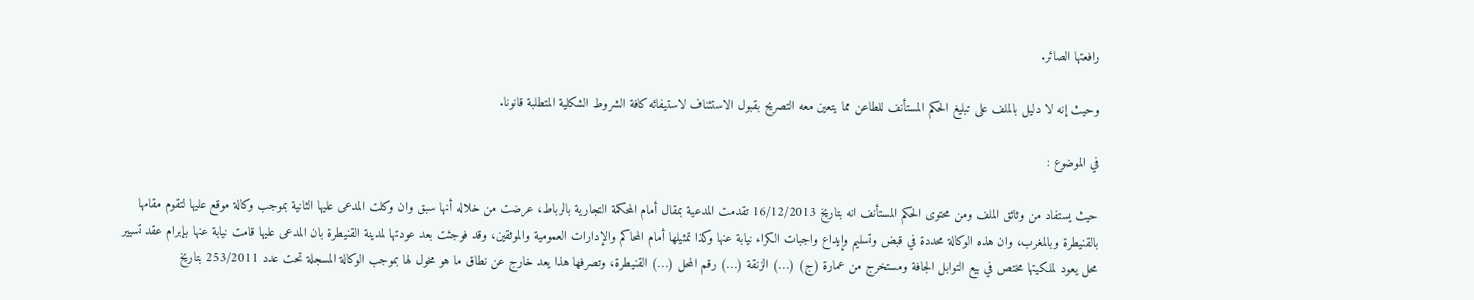رافعتها الصائر.

وحيث إنه لا دليل بالملف على تبليغ الحكم المستأنف للطاعن مما يتعين معه التصريح بقبول الاستئناف لاستيفائه كافة الشروط الشكلية المتطلبة قانونا.

في الموضوع :

حيث يستفاد من وثائق الملف ومن محتوى الحكم المستأنف انه بتاريخ 16/12/2013 تقدمت المدعية بمقال أمام المحكمة التجارية بالرباط، عرضت من خلاله أنها سبق وان وكلت المدعى عليها الثانية بموجب وكالة موقع عليها لتقوم مقامها بالقنيطرة وبالمغرب، وان هذه الوكالة محددة في قبض وتسليم وإيداع واجبات الكراء نيابة عنها وكذا تمثيلها أمام المحاكم والإدارات العمومية والموثقين، وقد فوجئت بعد عودتها لمدينة القنيطرة بان المدعى عليها قامت نيابة عنها بإبرام عقد تسيير محل يعود لملكيتها مختص في بيع التوابل الجافة ومستخرج من عمارة (ج) (…) الزنقة (…) رقم المحل (…) القنيطرة، وتصرفها هذا يعد خارج عن نطاق ما هو مخول لها بموجب الوكالة المسجلة تحت عدد 253/2011 بتاريخ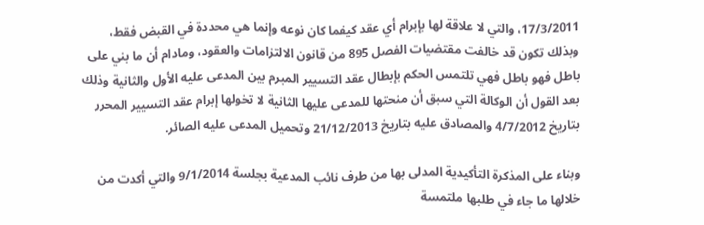17/3/2011، والتي لا علاقة لها بإبرام أي عقد كيفما كان نوعه وإنما هي محددة في القبض فقط، وبذلك تكون قد خالفت مقتضيات الفصل 895 من قانون الالتزامات والعقود، ومادام أن ما بني على باطل فهو باطل فهي تلتمس الحكم بإبطال عقد التسيير المبرم بين المدعى عليه الأول والثانية وذلك بعد القول أن الوكالة التي سبق أن منحتها للمدعى عليها الثانية لا تخولها إبرام عقد التسيير المحرر بتاريخ 4/7/2012 والمصادق عليه بتاريخ 21/12/2013 وتحميل المدعى عليه الصائر.

وبناء على المذكرة التأكيدية المدلى بها من طرف نائب المدعية بجلسة 9/1/2014 والتي أكدت من خلالها ما جاء في طلبها ملتمسة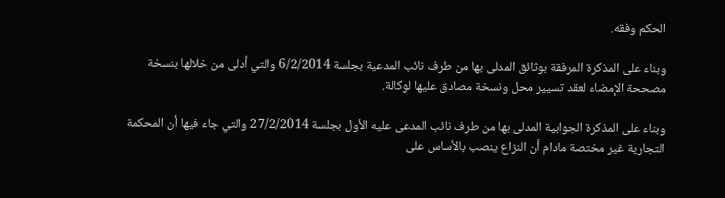الحكم وفقه.

وبناء على المذكرة المرفقة بوثائق المدلى بها من طرف نائب المدعية بجلسة 6/2/2014 والتي أدلى من خلالها بنسخة مصححة الإمضاء لعقد تسيير محل ونسخة مصادق عليها لوكالة.

وبناء على المذكرة الجوابية المدلى بها من طرف نائب المدعى عليه الأول بجلسة 27/2/2014 والتي جاء فيها أن المحكمة التجارية غير مختصة مادام أن النزاع ينصب بالأساس على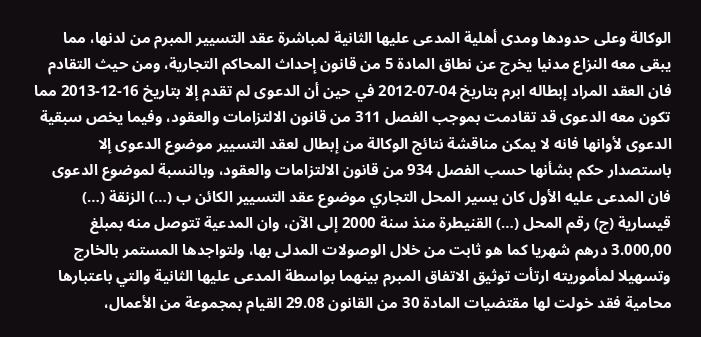الوكالة وعلى حدودها ومدى أهلية المدعى عليها الثانية لمباشرة عقد التسيير المبرم من لدنها، مما يبقى معه النزاع مدنيا يخرج عن نطاق المادة 5 من قانون إحداث المحاكم التجارية، ومن حيث التقادم فان العقد المراد إبطاله ابرم بتاريخ 04-07-2012 في حين أن الدعوى لم تقدم إلا بتاريخ 16-12-2013 مما تكون معه الدعوى قد تقادمت بموجب الفصل 311 من قانون الالتزامات والعقود، وفيما يخص سبقية الدعوى لأوانها فانه لا يمكن مناقشة نتائج الوكالة من إبطال لعقد التسيير موضوع الدعوى إلا باستصدار حكم بشأنها حسب الفصل 934 من قانون الالتزامات والعقود، وبالنسبة لموضوع الدعوى فان المدعى عليه الأول كان يسير المحل التجاري موضوع عقد التسيير الكائن ب (…) الزنقة (…) قيسارية (ج) رقم المحل (…) القنيطرة منذ سنة 2000 إلى الآن، وان المدعية تتوصل منه بمبلغ 3.000,00 درهم شهريا كما هو ثابت من خلال الوصولات المدلى بها، ولتواجدها المستمر بالخارج وتسهيلا لمأموريته ارتأت توثيق الاتفاق المبرم بينهما بواسطة المدعى عليها الثانية والتي باعتبارها محامية فقد خولت لها مقتضيات المادة 30 من القانون 29.08 القيام بمجموعة من الأعمال،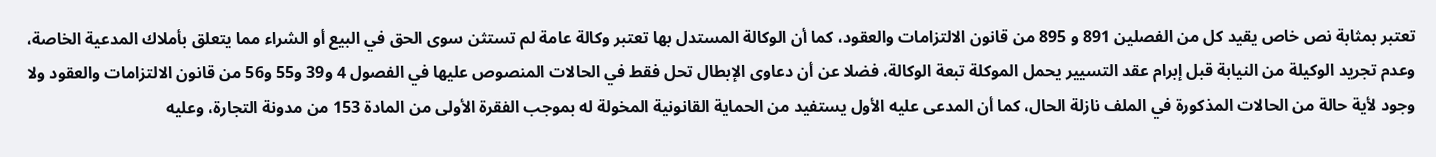تعتبر بمثابة نص خاص يقيد كل من الفصلين 891 و 895 من قانون الالتزامات والعقود، كما أن الوكالة المستدل بها تعتبر وكالة عامة لم تستثن سوى الحق في البيع أو الشراء مما يتعلق بأملاك المدعية الخاصة، وعدم تجريد الوكيلة من النيابة قبل إبرام عقد التسيير يحمل الموكلة تبعة الوكالة، فضلا عن أن دعاوى الإبطال تحل فقط في الحالات المنصوص عليها في الفصول 4 و39 و55 و56 من قانون الالتزامات والعقود ولا وجود لأية حالة من الحالات المذكورة في الملف نازلة الحال، كما أن المدعى عليه الأول يستفيد من الحماية القانونية المخولة له بموجب الفقرة الأولى من المادة 153 من مدونة التجارة، وعليه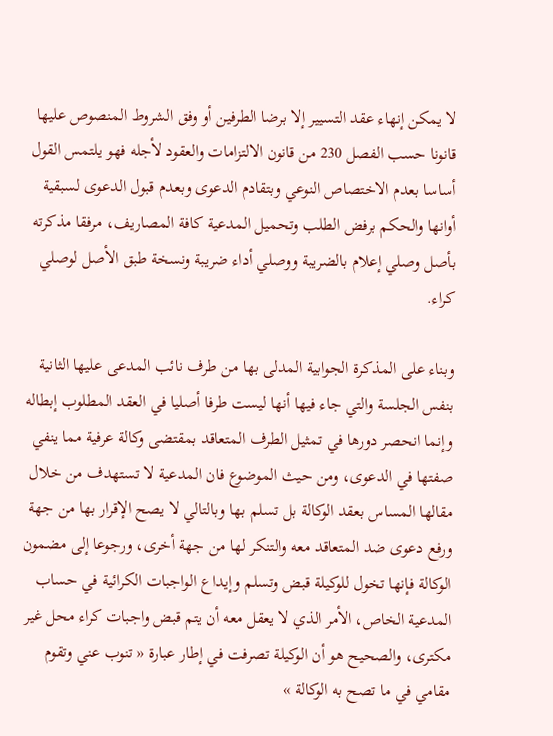لا يمكن إنهاء عقد التسيير إلا برضا الطرفين أو وفق الشروط المنصوص عليها قانونا حسب الفصل 230 من قانون الالتزامات والعقود لأجله فهو يلتمس القول أساسا بعدم الاختصاص النوعي وبتقادم الدعوى وبعدم قبول الدعوى لسبقية أوانها والحكم برفض الطلب وتحميل المدعية كافة المصاريف، مرفقا مذكرته بأصل وصلي إعلام بالضريبة ووصلي أداء ضريبة ونسخة طبق الأصل لوصلي كراء.

وبناء على المذكرة الجوابية المدلى بها من طرف نائب المدعى عليها الثانية بنفس الجلسة والتي جاء فيها أنها ليست طرفا أصليا في العقد المطلوب إبطاله وإنما انحصر دورها في تمثيل الطرف المتعاقد بمقتضى وكالة عرفية مما ينفي صفتها في الدعوى، ومن حيث الموضوع فان المدعية لا تستهدف من خلال مقالها المساس بعقد الوكالة بل تسلم بها وبالتالي لا يصح الإقرار بها من جهة ورفع دعوى ضد المتعاقد معه والتنكر لها من جهة أخرى، ورجوعا إلى مضمون الوكالة فإنها تخول للوكيلة قبض وتسلم وإيداع الواجبات الكرائية في حساب المدعية الخاص، الأمر الذي لا يعقل معه أن يتم قبض واجبات كراء محل غير مكترى، والصحيح هو أن الوكيلة تصرفت في إطار عبارة « تنوب عني وتقوم مقامي في ما تصح به الوكالة »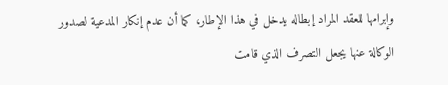وإبرامها للعقد المراد إبطاله يدخل في هذا الإطار، كما أن عدم إنكار المدعية لصدور الوكالة عنها يجعل التصرف الذي قامت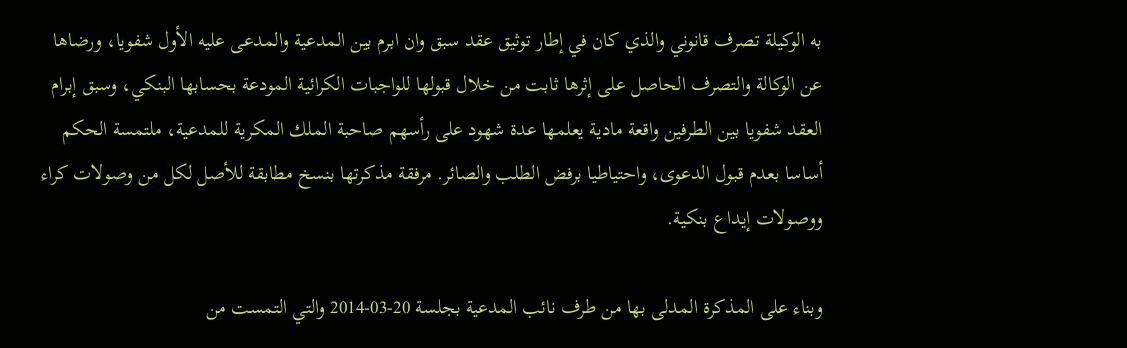به الوكيلة تصرف قانوني والذي كان في إطار توثيق عقد سبق وان ابرم بين المدعية والمدعى عليه الأول شفويا، ورضاها عن الوكالة والتصرف الحاصل على إثرها ثابت من خلال قبولها للواجبات الكرائية المودعة بحسابها البنكي، وسبق إبرام العقد شفويا بين الطرفين واقعة مادية يعلمها عدة شهود على رأسهم صاحبة الملك المكرية للمدعية، ملتمسة الحكم أساسا بعدم قبول الدعوى، واحتياطيا برفض الطلب والصائر. مرفقة مذكرتها بنسخ مطابقة للأصل لكل من وصولات كراء ووصولات إيداع بنكية.

وبناء على المذكرة المدلى بها من طرف نائب المدعية بجلسة 20-03-2014 والتي التمست من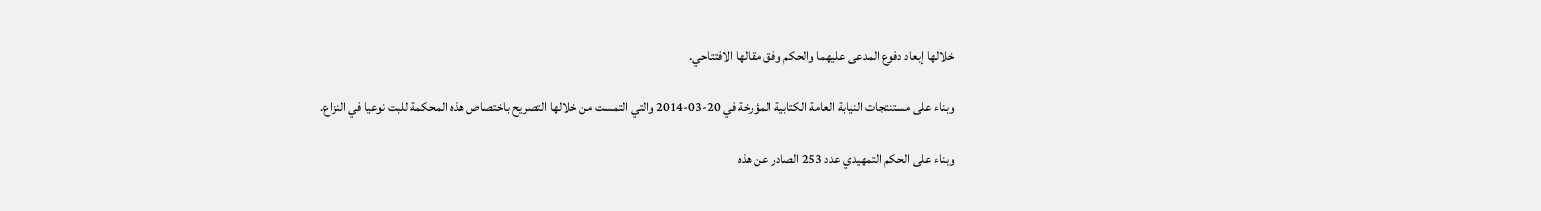خلالها إبعاد دفوع المدعى عليهما والحكم وفق مقالها الافتتاحي.

وبناء على مستنتجات النيابة العامة الكتابية المؤرخة في 20-03-2014 والتي التمست من خلالها التصريح باختصاص هذه المحكمة للبت نوعيا في النزاع.

وبناء على الحكم التمهيدي عدد 253 الصادر عن هذه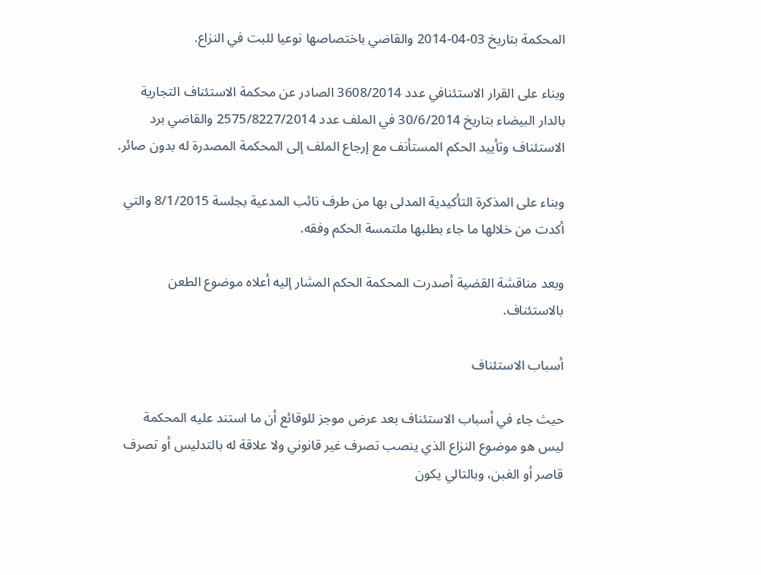المحكمة بتاريخ 03-04-2014 والقاضي باختصاصها نوعيا للبت في النزاع.

وبناء على القرار الاستئنافي عدد 3608/2014 الصادر عن محكمة الاستئناف التجارية بالدار البيضاء بتاريخ 30/6/2014 في الملف عدد 2575/8227/2014 والقاضي برد الاستئناف وتأييد الحكم المستأنف مع إرجاع الملف إلى المحكمة المصدرة له بدون صائر.

وبناء على المذكرة التأكيدية المدلى بها من طرف نائب المدعية بجلسة 8/1/2015 والتي أكدت من خلالها ما جاء بطلبها ملتمسة الحكم وفقه.

وبعد مناقشة القضية أصدرت المحكمة الحكم المشار إليه أعلاه موضوع الطعن بالاستئناف.

أسباب الاستئناف

حيث جاء في أسباب الاستئناف بعد عرض موجز للوقائع أن ما استند عليه المحكمة ليس هو موضوع النزاع الذي ينصب تصرف غير قانوني ولا علاقة له بالتدليس أو تصرف قاصر أو الغبن، وبالتالي يكون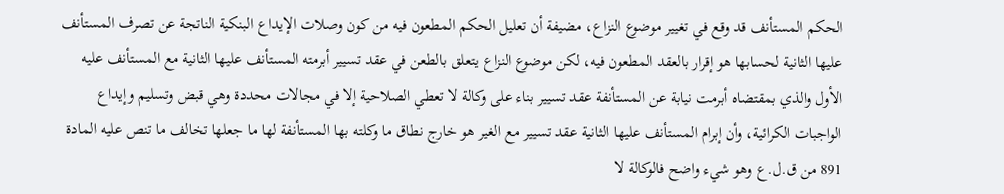الحكم المستأنف قد وقع في تغيير موضوع النزاع، مضيفة أن تعليل الحكم المطعون فيه من كون وصلات الإيداع البنكية الناتجة عن تصرف المستأنف عليها الثانية لحسابها هو إقرار بالعقد المطعون فيه، لكن موضوع النزاع يتعلق بالطعن في عقد تسيير أبرمته المستأنف عليها الثانية مع المستأنف عليه الأول والذي بمقتضاه أبرمت نيابة عن المستأنفة عقد تسيير بناء على وكالة لا تعطي الصلاحية إلا في مجالات محددة وهي قبض وتسليم وإيداع الواجبات الكرائية، وأن إبرام المستأنف عليها الثانية عقد تسيير مع الغير هو خارج نطاق ما وكلته بها المستأنفة لها ما جعلها تخالف ما تنص عليه المادة 891 من ق.ل.ع وهو شيء واضح فالوكالة لا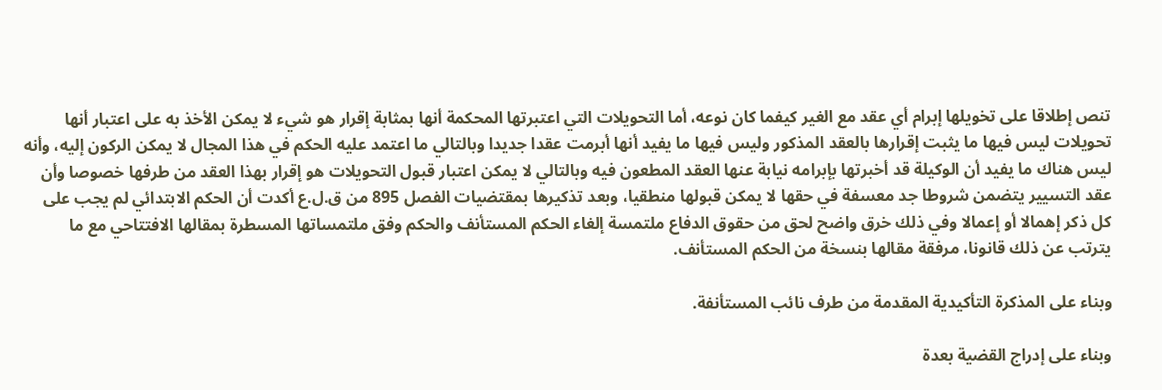تنص إطلاقا على تخويلها إبرام أي عقد مع الغير كيفما كان نوعه، أما التحويلات التي اعتبرتها المحكمة أنها بمثابة إقرار هو شيء لا يمكن الأخذ به على اعتبار أنها تحويلات ليس فيها ما يثبت إقرارها بالعقد المذكور وليس فيها ما يفيد أنها أبرمت عقدا جديدا وبالتالي ما اعتمد عليه الحكم في هذا المجال لا يمكن الركون إليه، وأنه ليس هناك ما يفيد أن الوكيلة قد أخبرتها بإبرامه نيابة عنها العقد المطعون فيه وبالتالي لا يمكن اعتبار قبول التحويلات هو إقرار بهذا العقد من طرفها خصوصا وأن عقد التسيير يتضمن شروطا جد معسفة في حقها لا يمكن قبولها منطقيا، وبعد تذكيرها بمقتضيات الفصل 895 من ق.ل.ع أكدت أن الحكم الابتدائي لم يجب على كل ذكر إهمالا أو إعمالا وفي ذلك خرق واضح لحق من حقوق الدفاع ملتمسة إلغاء الحكم المستأنف والحكم وفق ملتمساتها المسطرة بمقالها الافتتاحي مع ما يترتب عن ذلك قانونا، مرفقة مقالها بنسخة من الحكم المستأنف.

وبناء على المذكرة التأكيدية المقدمة من طرف نائب المستأنفة.

وبناء على إدراج القضية بعدة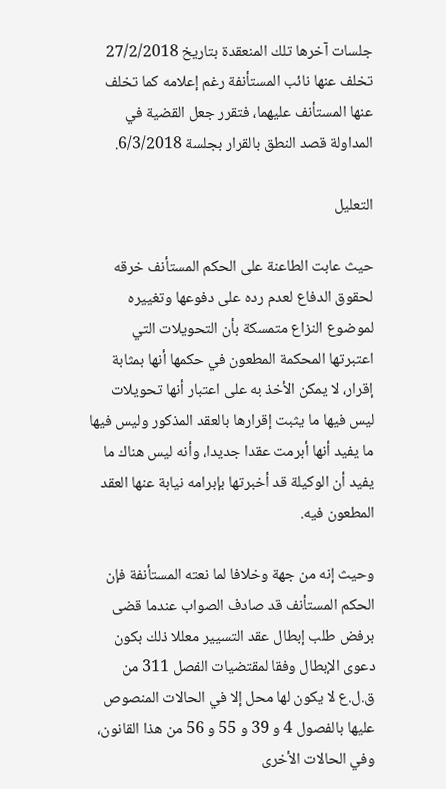جلسات آخرها تلك المنعقدة بتاريخ 27/2/2018 تخلف عنها نائب المستأنفة رغم إعلامه كما تخلف عنها المستأنف عليهما، فتقرر جعل القضية في المداولة قصد النطق بالقرار بجلسة 6/3/2018.

التعليل

حيث عابت الطاعنة على الحكم المستأنف خرقه لحقوق الدفاع لعدم رده على دفوعها وتغييره لموضوع النزاع متمسكة بأن التحويلات التي اعتبرتها المحكمة المطعون في حكمها أنها بمثابة إقرار، لا يمكن الأخذ به على اعتبار أنها تحويلات ليس فيها ما يثبت إقرارها بالعقد المذكور وليس فيها ما يفيد أنها أبرمت عقدا جديدا، وأنه ليس هناك ما يفيد أن الوكيلة قد أخبرتها بإبرامه نيابة عنها العقد المطعون فيه.

وحيث إنه من جهة وخلافا لما نعته المستأنفة فإن الحكم المستأنف قد صادف الصواب عندما قضى برفض طلب إبطال عقد التسيير معللا ذلك بكون دعوى الإبطال وفقا لمقتضيات الفصل 311 من ق.ل.ع لا يكون لها محل إلا في الحالات المنصوص عليها بالفصول 4 و 39 و 55 و 56 من هذا القانون، وفي الحالات الأخرى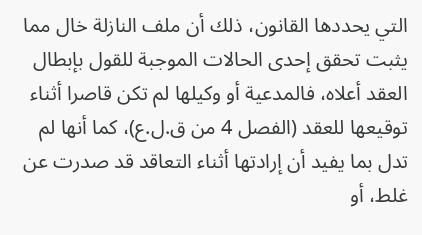التي يحددها القانون، ذلك أن ملف النازلة خال مما يثبت تحقق إحدى الحالات الموجبة للقول بإبطال العقد أعلاه، فالمدعية أو وكيلها لم تكن قاصرا أثناء توقيعها للعقد (الفصل 4 من ق.ل.ع)، كما أنها لم تدل بما يفيد أن إرادتها أثناء التعاقد قد صدرت عن غلط، أو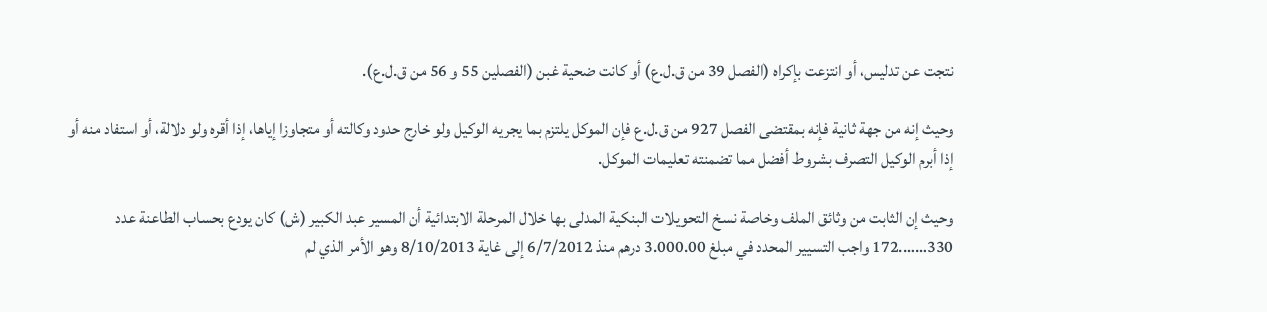نتجت عن تدليس، أو انتزعت بإكراه (الفصل 39 من ق.ل.ع) أو كانت ضحية غبن (الفصلين 55 و 56 من ق.ل.ع).

وحيث إنه من جهة ثانية فإنه بمقتضى الفصل 927 من ق.ل.ع فإن الموكل يلتزم بما يجريه الوكيل ولو خارج حدود وكالته أو متجاوزا إياها، إذا أقره ولو دلالة، أو استفاد منه أو إذا أبرم الوكيل التصرف بشروط أفضل مما تضمنته تعليمات الموكل.

وحيث إن الثابت من وثائق الملف وخاصة نسخ التحويلات البنكية المدلى بها خلال المرحلة الابتدائية أن المسير عبد الكبير (ش) كان يودع بحساب الطاعنة عدد 330…….172 واجب التسيير المحدد في مبلغ 3.000.00 درهم منذ 6/7/2012 إلى غاية 8/10/2013 وهو الأمر الذي لم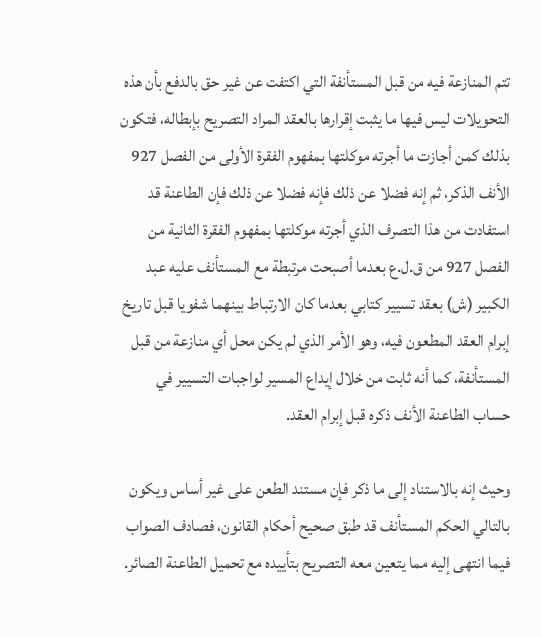تتم المنازعة فيه من قبل المستأنفة التي اكتفت عن غير حق بالدفع بأن هذه التحويلات ليس فيها ما يثبت إقرارها بالعقد المراد التصريح بإبطاله، فتكون بذلك كمن أجازت ما أجرته موكلتها بمفهوم الفقرة الأولى من الفصل 927 الأنف الذكر، ثم إنه فضلا عن ذلك فإنه فضلا عن ذلك فإن الطاعنة قد استفادت من هذا التصرف الذي أجرته موكلتها بمفهوم الفقرة الثانية من الفصل 927 من ق.ل.ع بعدما أصبحت مرتبطة مع المستأنف عليه عبد الكبير (ش) بعقد تسيير كتابي بعدما كان الارتباط بينهما شفويا قبل تاريخ إبرام العقد المطعون فيه، وهو الأمر الذي لم يكن محل أي منازعة من قبل المستأنفة، كما أنه ثابت من خلال إيداع المسير لواجبات التسيير في حساب الطاعنة الأنف ذكره قبل إبرام العقد.

وحيث إنه بالاستناد إلى ما ذكر فإن مستند الطعن على غير أساس ويكون بالتالي الحكم المستأنف قد طبق صحيح أحكام القانون، فصادف الصواب فيما انتهى إليه مما يتعين معه التصريح بتأييده مع تحميل الطاعنة الصائر.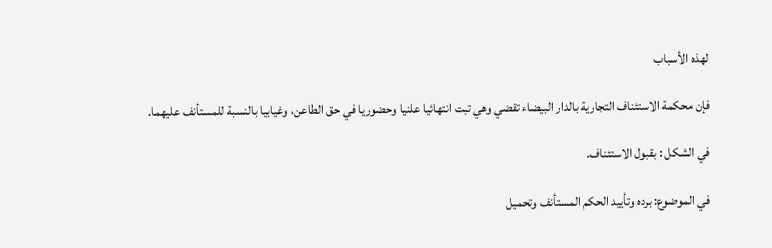لهذه الأسباب

فإن محكمة الاستئناف التجارية بالدار البيضاء تقضي وهي تبت انتهائيا علنيا وحضوريا في حق الطاعن، وغيابيا بالنسبة للمستأنف عليهما.

في الشكل : بقبول الاستئناف.

في الموضوع: برده وتأييد الحكم المستأنف وتحميل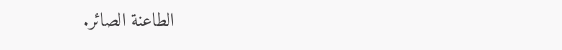الطاعنة الصائر.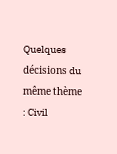Quelques décisions du même thème : Civil